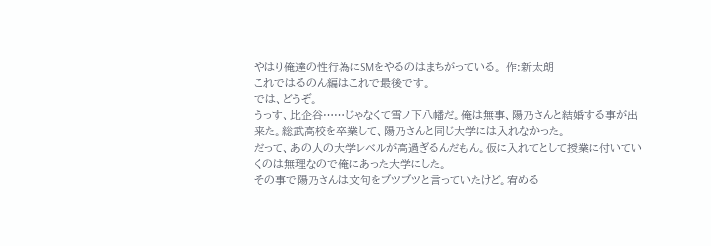やはり俺達の性行為にSMをやるのはまちがっている。 作:新太朗
これではるのん編はこれで最後です。
では、どうぞ。
うっす、比企谷……じゃなくて雪ノ下八幡だ。俺は無事、陽乃さんと結婚する事が出来た。総武高校を卒業して、陽乃さんと同じ大学には入れなかった。
だって、あの人の大学レベルが高過ぎるんだもん。仮に入れてとして授業に付いていくのは無理なので俺にあった大学にした。
その事で陽乃さんは文句をブツブツと言っていたけど。宥める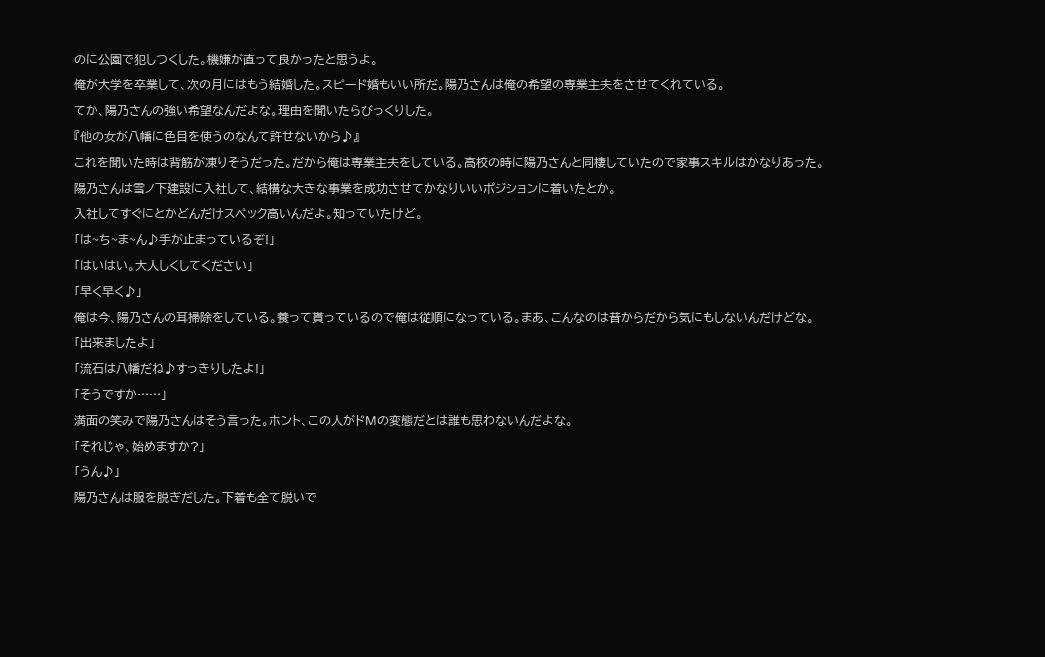のに公園で犯しつくした。機嫌が直って良かったと思うよ。
俺が大学を卒業して、次の月にはもう結婚した。スピード婚もいい所だ。陽乃さんは俺の希望の専業主夫をさせてくれている。
てか、陽乃さんの強い希望なんだよな。理由を聞いたらびっくりした。
『他の女が八幡に色目を使うのなんて許せないから♪』
これを聞いた時は背筋が凍りそうだった。だから俺は専業主夫をしている。高校の時に陽乃さんと同棲していたので家事スキルはかなりあった。
陽乃さんは雪ノ下建設に入社して、結構な大きな事業を成功させてかなりいいポジションに着いたとか。
入社してすぐにとかどんだけスペック高いんだよ。知っていたけど。
「は~ち~ま~ん♪手が止まっているぞ!」
「はいはい。大人しくしてください」
「早く早く♪」
俺は今、陽乃さんの耳掃除をしている。養って貰っているので俺は従順になっている。まあ、こんなのは昔からだから気にもしないんだけどな。
「出来ましたよ」
「流石は八幡だね♪すっきりしたよ!」
「そうですか……」
満面の笑みで陽乃さんはそう言った。ホント、この人がドMの変態だとは誰も思わないんだよな。
「それじゃ、始めますか?」
「うん♪」
陽乃さんは服を脱ぎだした。下着も全て脱いで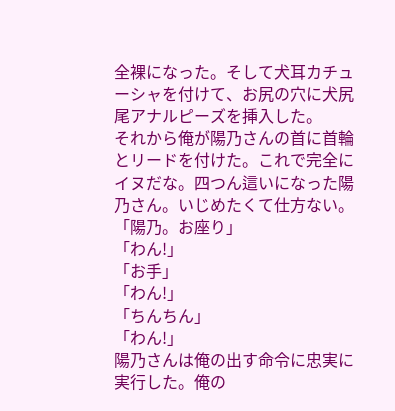全裸になった。そして犬耳カチューシャを付けて、お尻の穴に犬尻尾アナルピーズを挿入した。
それから俺が陽乃さんの首に首輪とリードを付けた。これで完全にイヌだな。四つん這いになった陽乃さん。いじめたくて仕方ない。
「陽乃。お座り」
「わん!」
「お手」
「わん!」
「ちんちん」
「わん!」
陽乃さんは俺の出す命令に忠実に実行した。俺の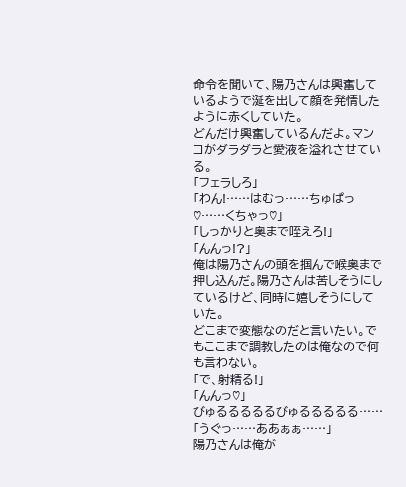命令を聞いて、陽乃さんは興奮しているようで涎を出して顔を発情したように赤くしていた。
どんだけ興奮しているんだよ。マンコがダラダラと愛液を溢れさせている。
「フェラしろ」
「わん!……はむっ……ちゅぱっ♡……くちゃっ♡」
「しっかりと奥まで咥えろ!」
「んんっ!?」
俺は陽乃さんの頭を掴んで喉奥まで押し込んだ。陽乃さんは苦しそうにしているけど、同時に嬉しそうにしていた。
どこまで変態なのだと言いたい。でもここまで調教したのは俺なので何も言わない。
「で、射精る!」
「んんっ♡」
びゅるるるるるびゅるるるるる……
「うぐっ……ああぁぁ……」
陽乃さんは俺が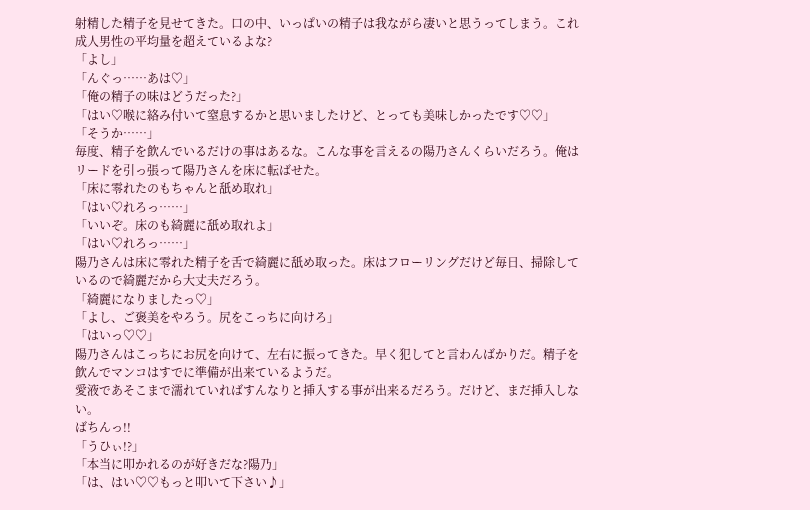射精した精子を見せてきた。口の中、いっぱいの精子は我ながら凄いと思うってしまう。これ成人男性の平均量を超えているよな?
「よし」
「んぐっ……あは♡」
「俺の精子の味はどうだった?」
「はい♡喉に絡み付いて窒息するかと思いましたけど、とっても美味しかったです♡♡」
「そうか……」
毎度、精子を飲んでいるだけの事はあるな。こんな事を言えるの陽乃さんくらいだろう。俺はリードを引っ張って陽乃さんを床に転ばせた。
「床に零れたのもちゃんと舐め取れ」
「はい♡れろっ……」
「いいぞ。床のも綺麗に舐め取れよ」
「はい♡れろっ……」
陽乃さんは床に零れた精子を舌で綺麗に舐め取った。床はフローリングだけど毎日、掃除しているので綺麗だから大丈夫だろう。
「綺麗になりましたっ♡」
「よし、ご褒美をやろう。尻をこっちに向けろ」
「はいっ♡♡」
陽乃さんはこっちにお尻を向けて、左右に振ってきた。早く犯してと言わんばかりだ。精子を飲んでマンコはすでに準備が出来ているようだ。
愛液であそこまで濡れていればすんなりと挿入する事が出来るだろう。だけど、まだ挿入しない。
ばちんっ!!
「うひぃ!?」
「本当に叩かれるのが好きだな?陽乃」
「は、はい♡♡もっと叩いて下さい♪」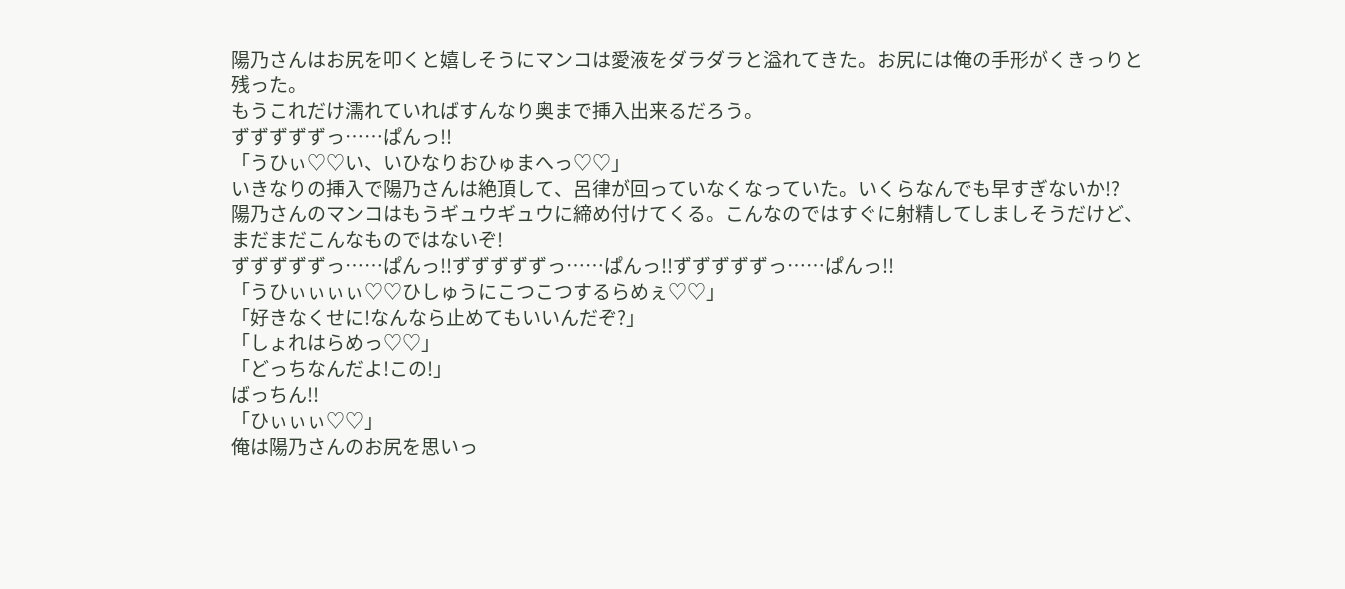陽乃さんはお尻を叩くと嬉しそうにマンコは愛液をダラダラと溢れてきた。お尻には俺の手形がくきっりと残った。
もうこれだけ濡れていればすんなり奥まで挿入出来るだろう。
ずずずずずっ……ぱんっ!!
「うひぃ♡♡い、いひなりおひゅまへっ♡♡」
いきなりの挿入で陽乃さんは絶頂して、呂律が回っていなくなっていた。いくらなんでも早すぎないか!?
陽乃さんのマンコはもうギュウギュウに締め付けてくる。こんなのではすぐに射精してしましそうだけど、まだまだこんなものではないぞ!
ずずずずずっ……ぱんっ!!ずずずずずっ……ぱんっ!!ずずずずずっ……ぱんっ!!
「うひぃぃぃぃ♡♡ひしゅうにこつこつするらめぇ♡♡」
「好きなくせに!なんなら止めてもいいんだぞ?」
「しょれはらめっ♡♡」
「どっちなんだよ!この!」
ばっちん!!
「ひぃぃぃ♡♡」
俺は陽乃さんのお尻を思いっ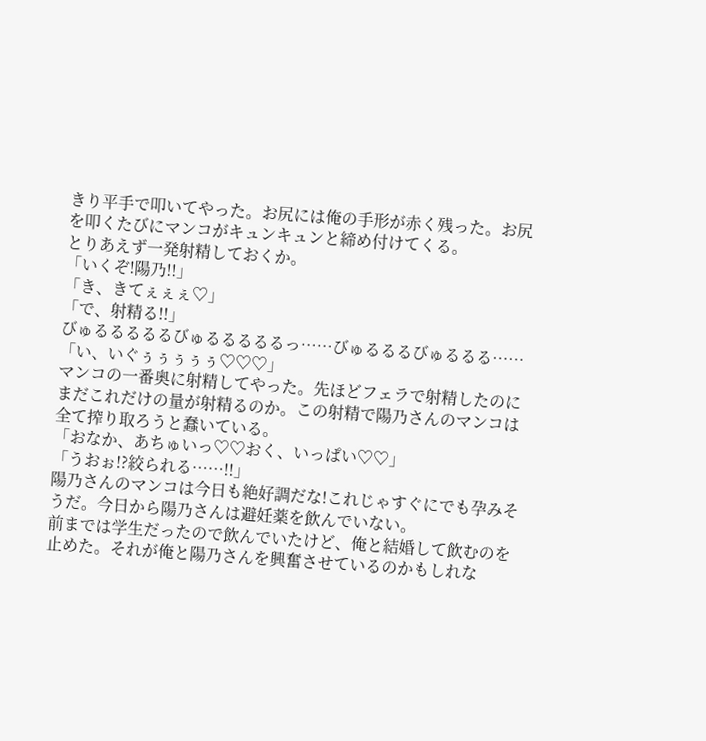きり平手で叩いてやった。お尻には俺の手形が赤く残った。お尻を叩くたびにマンコがキュンキュンと締め付けてくる。
とりあえず一発射精しておくか。
「いくぞ!陽乃!!」
「き、きてぇぇぇ♡」
「で、射精る!!」
びゅるるるるるびゅるるるるるっ……びゅるるるびゅるるる……
「い、いぐぅぅぅぅぅ♡♡♡」
マンコの一番奥に射精してやった。先ほどフェラで射精したのにまだこれだけの量が射精るのか。この射精で陽乃さんのマンコは全て搾り取ろうと蠢いている。
「おなか、あちゅいっ♡♡おく、いっぱい♡♡」
「うおぉ!?絞られる……!!」
陽乃さんのマンコは今日も絶好調だな!これじゃすぐにでも孕みそうだ。今日から陽乃さんは避妊薬を飲んでいない。
前までは学生だったので飲んでいたけど、俺と結婚して飲むのを止めた。それが俺と陽乃さんを興奮させているのかもしれな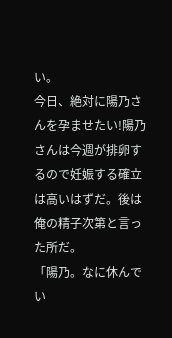い。
今日、絶対に陽乃さんを孕ませたい!陽乃さんは今週が排卵するので妊娠する確立は高いはずだ。後は俺の精子次第と言った所だ。
「陽乃。なに休んでい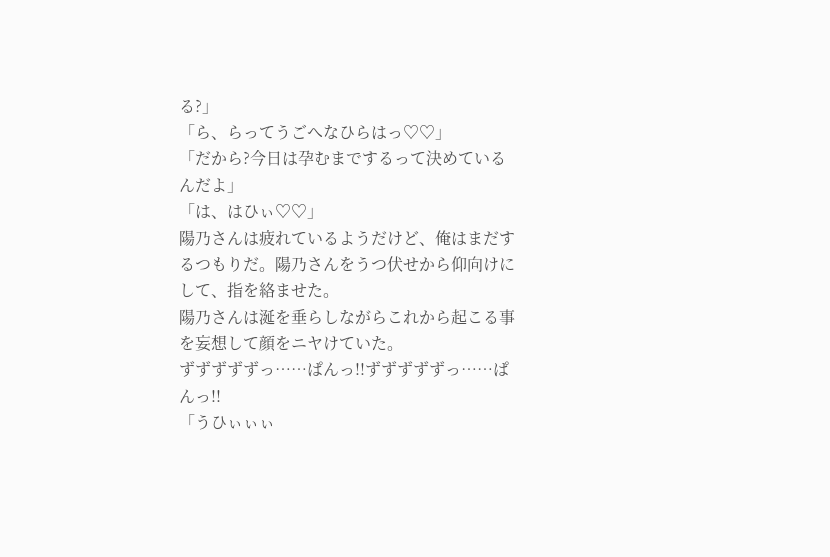る?」
「ら、らってうごへなひらはっ♡♡」
「だから?今日は孕むまでするって決めているんだよ」
「は、はひぃ♡♡」
陽乃さんは疲れているようだけど、俺はまだするつもりだ。陽乃さんをうつ伏せから仰向けにして、指を絡ませた。
陽乃さんは涎を垂らしながらこれから起こる事を妄想して顔をニヤけていた。
ずずずずずっ……ぱんっ!!ずずずずずっ……ぱんっ!!
「うひぃぃぃ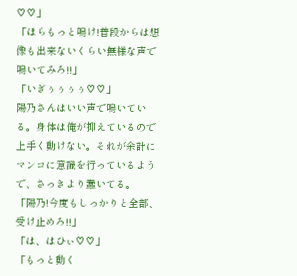♡♡」
「ほらもっと鳴け!普段からは想像も出来ないくらい無様な声で鳴いてみろ!!」
「いぎぅぅぅぅ♡♡」
陽乃さんはいい声で鳴いている。身体は俺が抑えているので上手く動けない。それが余計にマンコに意識を行っているようで、さっきより蠢いてる。
「陽乃!今度もしっかりと全部、受け止めろ!!」
「は、はひぃ♡♡」
「もっと動く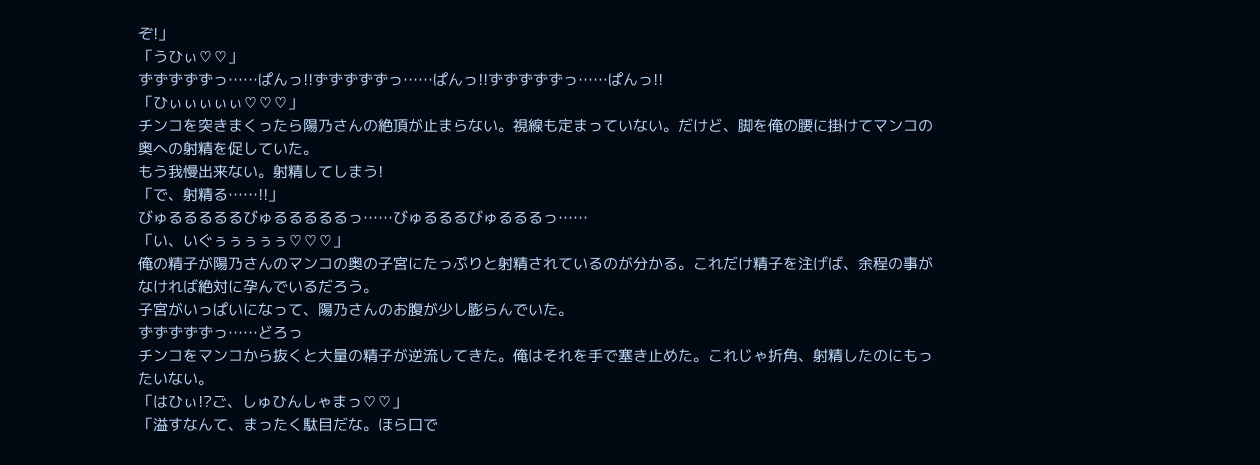ぞ!」
「うひぃ♡♡」
ずずずずずっ……ぱんっ!!ずずずずずっ……ぱんっ!!ずずずずずっ……ぱんっ!!
「ひぃぃぃぃぃ♡♡♡」
チンコを突きまくったら陽乃さんの絶頂が止まらない。視線も定まっていない。だけど、脚を俺の腰に掛けてマンコの奥への射精を促していた。
もう我慢出来ない。射精してしまう!
「で、射精る……!!」
びゅるるるるるびゅるるるるるっ……びゅるるるびゅるるるっ……
「い、いぐぅぅぅぅぅ♡♡♡」
俺の精子が陽乃さんのマンコの奥の子宮にたっぷりと射精されているのが分かる。これだけ精子を注げば、余程の事がなければ絶対に孕んでいるだろう。
子宮がいっぱいになって、陽乃さんのお腹が少し膨らんでいた。
ずずずずずっ……どろっ
チンコをマンコから抜くと大量の精子が逆流してきた。俺はそれを手で塞き止めた。これじゃ折角、射精したのにもったいない。
「はひぃ!?ご、しゅひんしゃまっ♡♡」
「溢すなんて、まったく駄目だな。ほら口で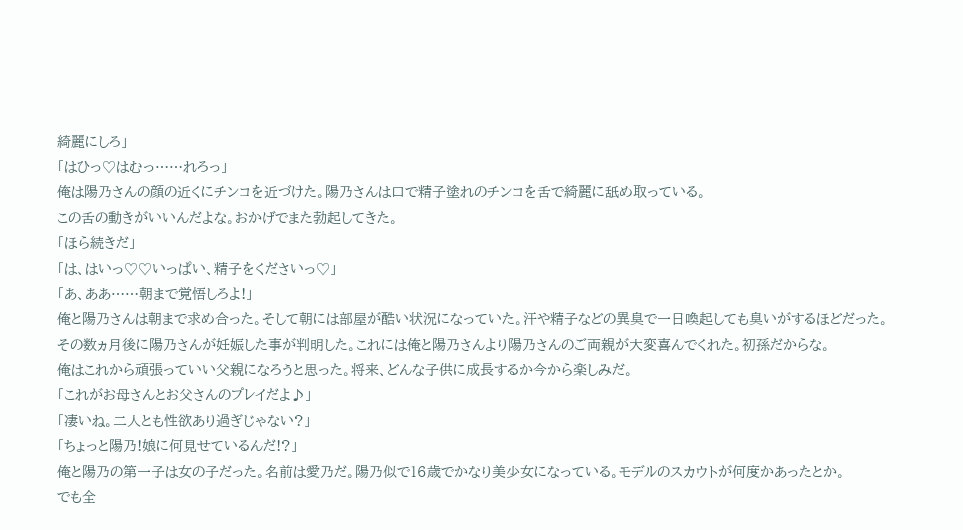綺麗にしろ」
「はひっ♡はむっ……れろっ」
俺は陽乃さんの顔の近くにチンコを近づけた。陽乃さんは口で精子塗れのチンコを舌で綺麗に舐め取っている。
この舌の動きがいいんだよな。おかげでまた勃起してきた。
「ほら続きだ」
「は、はいっ♡♡いっぱい、精子をくださいっ♡」
「あ、ああ……朝まで覚悟しろよ!」
俺と陽乃さんは朝まで求め合った。そして朝には部屋が酷い状況になっていた。汗や精子などの異臭で一日喚起しても臭いがするほどだった。
その数ヵ月後に陽乃さんが妊娠した事が判明した。これには俺と陽乃さんより陽乃さんのご両親が大変喜んでくれた。初孫だからな。
俺はこれから頑張っていい父親になろうと思った。将来、どんな子供に成長するか今から楽しみだ。
「これがお母さんとお父さんのプレイだよ♪」
「凄いね。二人とも性欲あり過ぎじゃない?」
「ちょっと陽乃!娘に何見せているんだ!?」
俺と陽乃の第一子は女の子だった。名前は愛乃だ。陽乃似で16歳でかなり美少女になっている。モデルのスカウトが何度かあったとか。
でも全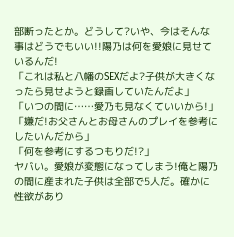部断ったとか。どうして?いや、今はそんな事はどうでもいい!!陽乃は何を愛娘に見せているんだ!
「これは私と八幡のSEXだよ?子供が大きくなったら見せようと録画していたんだよ」
「いつの間に……愛乃も見なくていいから!」
「嫌だ!お父さんとお母さんのプレイを参考にしたいんだから」
「何を参考にするつもりだ!?」
ヤバい。愛娘が変態になってしまう!俺と陽乃の間に産まれた子供は全部で5人だ。確かに性欲があり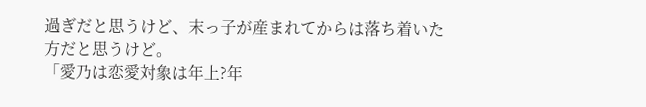過ぎだと思うけど、末っ子が産まれてからは落ち着いた方だと思うけど。
「愛乃は恋愛対象は年上?年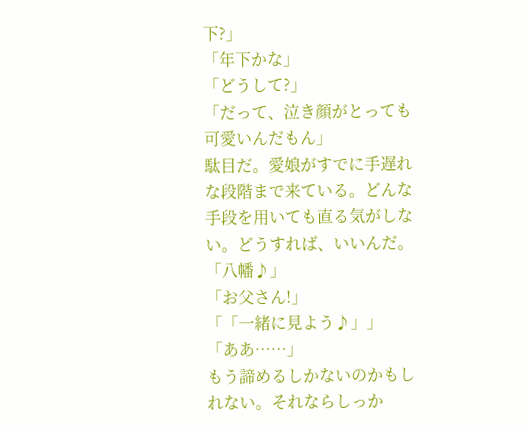下?」
「年下かな」
「どうして?」
「だって、泣き顔がとっても可愛いんだもん」
駄目だ。愛娘がすでに手遅れな段階まで来ている。どんな手段を用いても直る気がしない。どうすれば、いいんだ。
「八幡♪」
「お父さん!」
「「一緒に見よう♪」」
「ああ……」
もう諦めるしかないのかもしれない。それならしっか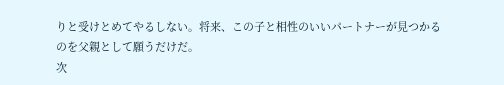りと受けとめてやるしない。将来、この子と相性のいいパートナーが見つかるのを父親として願うだけだ。
次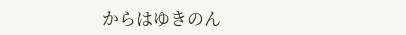からはゆきのん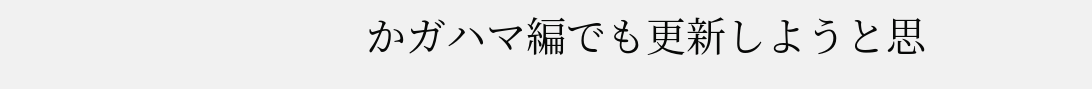かガハマ編でも更新しようと思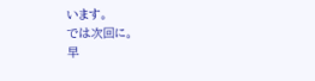います。
では次回に。
早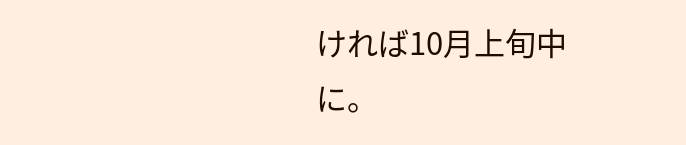ければ10月上旬中に。